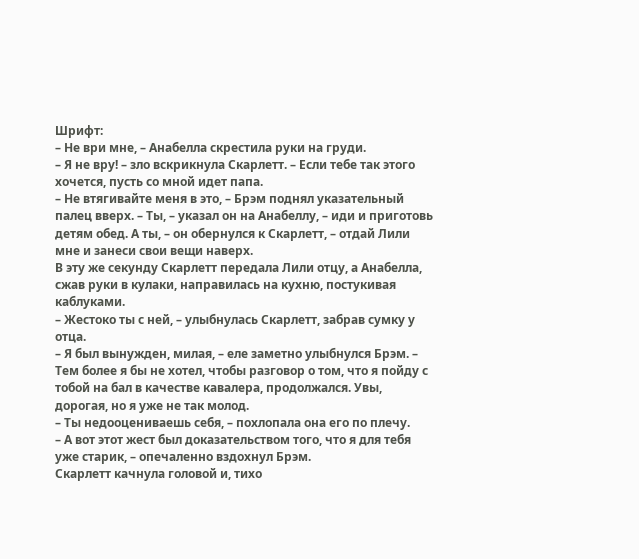Шрифт:
– Не ври мне, – Анабелла скрестила руки на груди.
– Я не вру! – зло вскрикнула Скарлетт. – Если тебе так этого хочется, пусть со мной идет папа.
– Не втягивайте меня в это, – Брэм поднял указательный палец вверх. – Ты, – указал он на Анабеллу, – иди и приготовь детям обед. А ты, – он обернулся к Скарлетт, – отдай Лили мне и занеси свои вещи наверх.
В эту же секунду Скарлетт передала Лили отцу, а Анабелла, сжав руки в кулаки, направилась на кухню, постукивая каблуками.
– Жестоко ты с ней, – улыбнулась Скарлетт, забрав сумку у отца.
– Я был вынужден, милая, – еле заметно улыбнулся Брэм. – Тем более я бы не хотел, чтобы разговор о том, что я пойду с тобой на бал в качестве кавалера, продолжался. Увы, дорогая, но я уже не так молод.
– Ты недооцениваешь себя, – похлопала она его по плечу.
– А вот этот жест был доказательством того, что я для тебя уже старик, – опечаленно вздохнул Брэм.
Скарлетт качнула головой и, тихо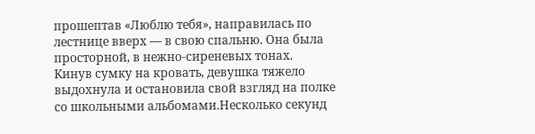прошептав «Люблю тебя», направилась по лестнице вверх — в свою спальню. Она была просторной, в нежно-сиреневых тонах.
Кинув сумку на кровать, девушка тяжело выдохнула и остановила свой взгляд на полке со школьными альбомами.Несколько секунд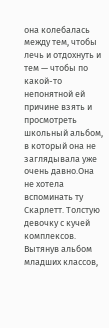она колебалась между тем, чтобы лечь и отдохнуть и тем — чтобы по какой-то непонятной ей причине взять и просмотреть школьный альбом, в который она не заглядывала уже очень давно.Она не хотела вспоминать ту Скарлетт. Толстую девочку с кучей комплексов.
Вытянув альбом младших классов,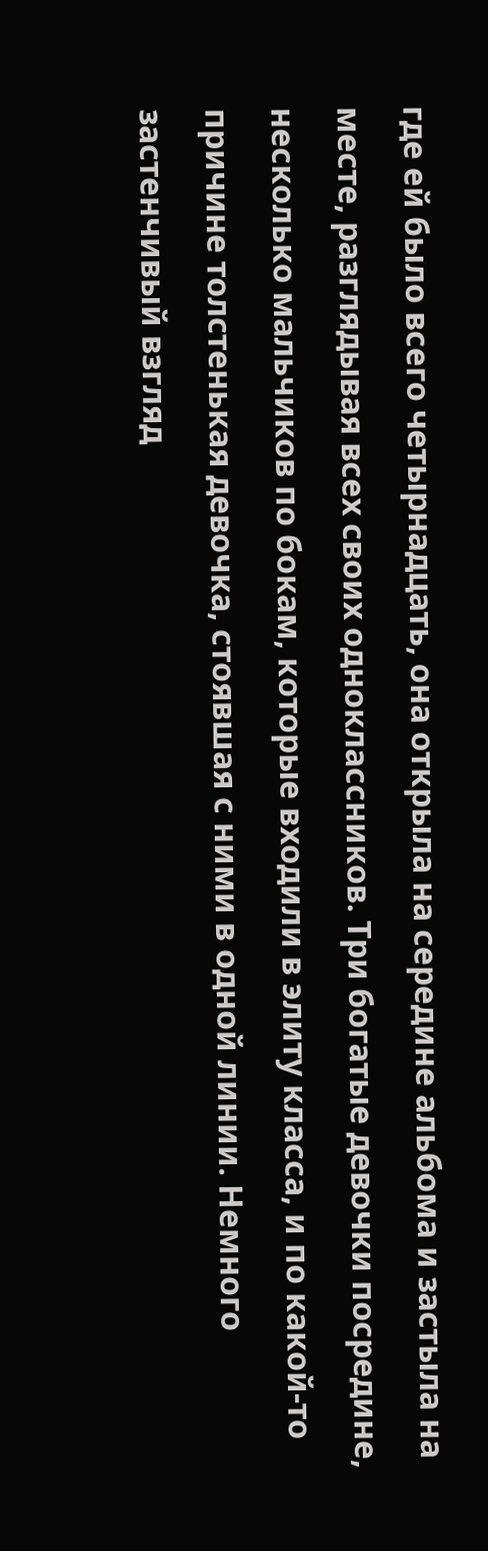где ей было всего четырнадцать, она открыла на середине альбома и застыла на месте, разглядывая всех своих одноклассников. Три богатые девочки посредине, несколько мальчиков по бокам, которые входили в элиту класса, и по какой-то причине толстенькая девочка, стоявшая с ними в одной линии. Немного застенчивый взгляд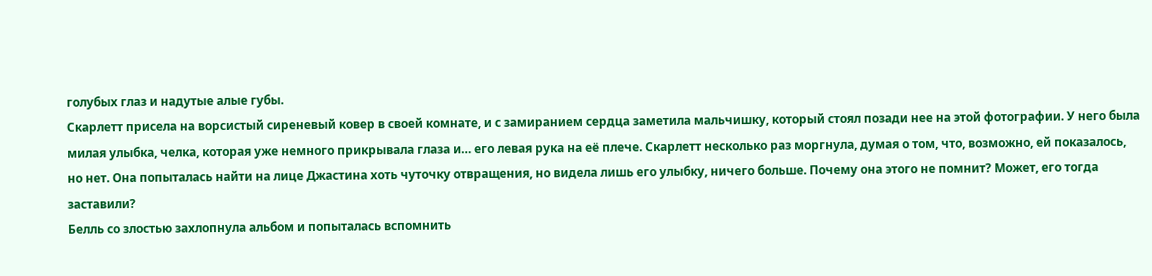голубых глаз и надутые алые губы.
Скарлетт присела на ворсистый сиреневый ковер в своей комнате, и с замиранием сердца заметила мальчишку, который стоял позади нее на этой фотографии. У него была милая улыбка, челка, которая уже немного прикрывала глаза и… его левая рука на её плече. Скарлетт несколько раз моргнула, думая о том, что, возможно, ей показалось, но нет. Она попыталась найти на лице Джастина хоть чуточку отвращения, но видела лишь его улыбку, ничего больше. Почему она этого не помнит? Может, его тогда заставили?
Белль со злостью захлопнула альбом и попыталась вспомнить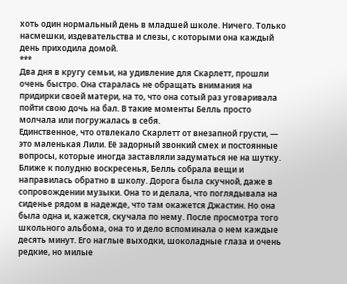хоть один нормальный день в младшей школе. Ничего. Только насмешки, издевательства и слезы, с которыми она каждый день приходила домой.
***
Два дня в кругу семьи, на удивление для Скарлетт, прошли очень быстро. Она старалась не обращать внимания на придирки своей матери, на то, что она сотый раз уговаривала пойти свою дочь на бал. В такие моменты Белль просто молчала или погружалась в себя.
Единственное, что отвлекало Скарлетт от внезапной грусти, — это маленькая Лили. Её задорный звонкий смех и постоянные вопросы, которые иногда заставляли задуматься не на шутку.
Ближе к полудню воскресенья, Белль собрала вещи и направилась обратно в школу. Дорога была скучной, даже в сопровождении музыки. Она то и делала, что поглядывала на сиденье рядом в надежде, что там окажется Джастин. Но она была одна и, кажется, скучала по нему. После просмотра того школьного альбома, она то и дело вспоминала о нем каждые десять минут. Его наглые выходки, шоколадные глаза и очень редкие, но милые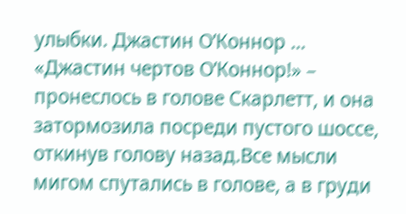улыбки. Джастин О’Коннор …
«Джастин чертов О’Коннор!» – пронеслось в голове Скарлетт, и она затормозила посреди пустого шоссе, откинув голову назад.Все мысли мигом спутались в голове, а в груди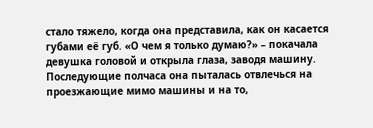стало тяжело, когда она представила, как он касается губами её губ. «О чем я только думаю?» – покачала девушка головой и открыла глаза, заводя машину.
Последующие полчаса она пыталась отвлечься на проезжающие мимо машины и на то,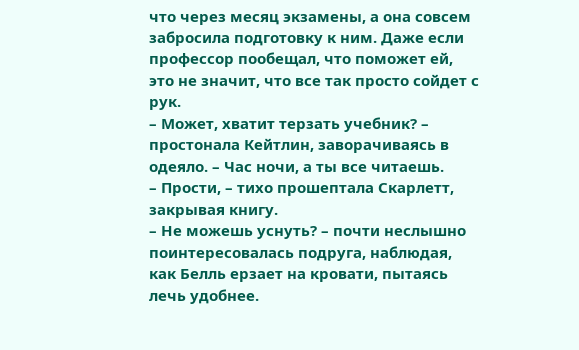что через месяц экзамены, а она совсем забросила подготовку к ним. Даже если профессор пообещал, что поможет ей, это не значит, что все так просто сойдет с рук.
– Может, хватит терзать учебник? – простонала Кейтлин, заворачиваясь в одеяло. – Час ночи, а ты все читаешь.
– Прости, – тихо прошептала Скарлетт, закрывая книгу.
– Не можешь уснуть? – почти неслышно поинтересовалась подруга, наблюдая, как Белль ерзает на кровати, пытаясь лечь удобнее.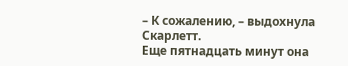– К сожалению, – выдохнула Скарлетт.
Еще пятнадцать минут она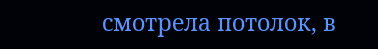смотрела потолок, в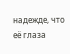надежде, что её глаза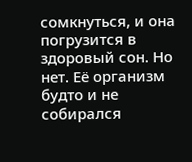сомкнуться, и она погрузится в здоровый сон. Но нет. Её организм будто и не собирался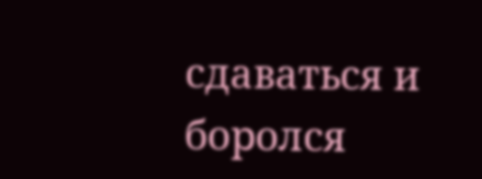сдаваться и боролся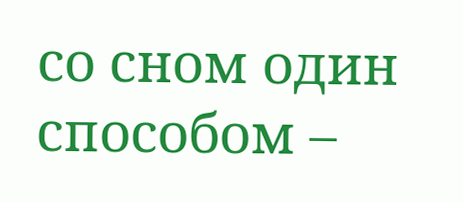со сном один способом –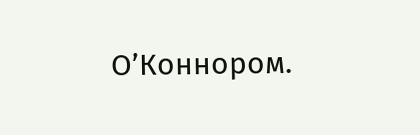О’Коннором.